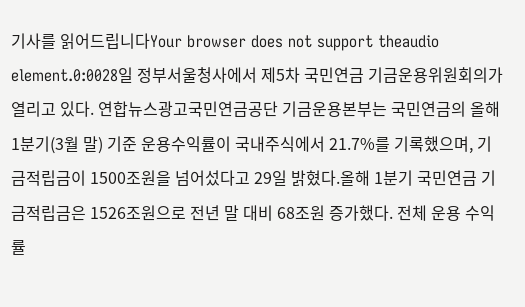기사를 읽어드립니다Your browser does not support theaudio element.0:0028일 정부서울청사에서 제5차 국민연금 기금운용위원회의가 열리고 있다. 연합뉴스광고국민연금공단 기금운용본부는 국민연금의 올해 1분기(3월 말) 기준 운용수익률이 국내주식에서 21.7%를 기록했으며, 기금적립금이 1500조원을 넘어섰다고 29일 밝혔다.올해 1분기 국민연금 기금적립금은 1526조원으로 전년 말 대비 68조원 증가했다. 전체 운용 수익률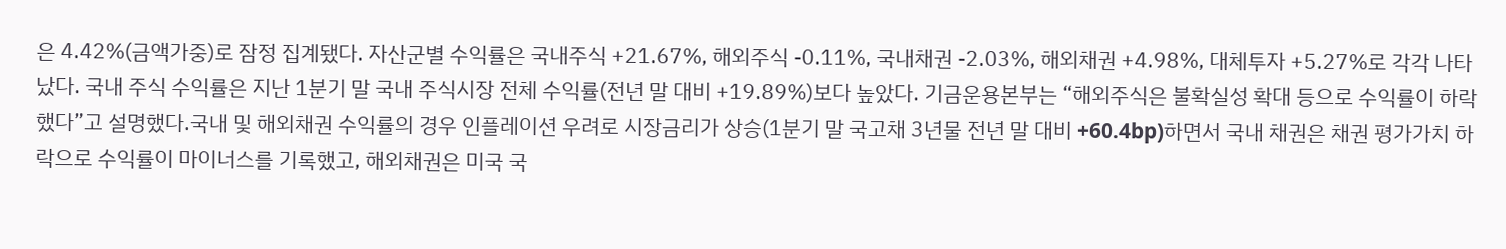은 4.42%(금액가중)로 잠정 집계됐다. 자산군별 수익률은 국내주식 +21.67%, 해외주식 -0.11%, 국내채권 -2.03%, 해외채권 +4.98%, 대체투자 +5.27%로 각각 나타났다. 국내 주식 수익률은 지난 1분기 말 국내 주식시장 전체 수익률(전년 말 대비 +19.89%)보다 높았다. 기금운용본부는 “해외주식은 불확실성 확대 등으로 수익률이 하락했다”고 설명했다.국내 및 해외채권 수익률의 경우 인플레이션 우려로 시장금리가 상승(1분기 말 국고채 3년물 전년 말 대비 +60.4bp)하면서 국내 채권은 채권 평가가치 하락으로 수익률이 마이너스를 기록했고, 해외채권은 미국 국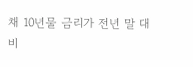채 10년물 금리가 전년 말 대비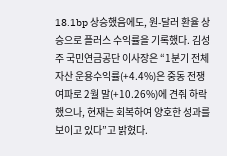18.1bp 상승했음에도, 원-달러 환율 상승으로 플러스 수익률을 기록했다. 김성주 국민연금공단 이사장은 “1분기 전체 자산 운용수익률(+4.4%)은 중동 전쟁 여파로 2월 말(+10.26%)에 견줘 하락했으나, 현재는 회복하여 양호한 성과를 보이고 있다”고 밝혔다.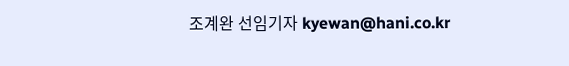조계완 선임기자 kyewan@hani.co.kr